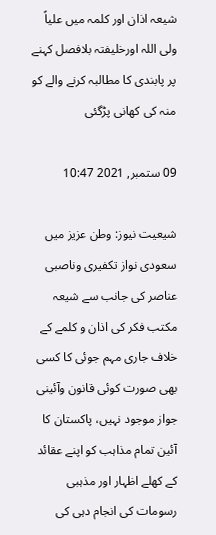شیعہ اذان اور کلمہ میں علیاً ولی اللہ اورخلیفتہ بلافصل کہنے پر پابندی کا مطالبہ کرنے والے کو منہ کی کھانی پڑگئی

09 ستمبر, 2021 10:47

شیعیت نیوز: وطن عزیز میں سعودی نواز تکفیری وناصبی عناصر کی جانب سے شیعہ مکتب فکر کی اذان و کلمے کے خلاف جاری مہم جوئی کا کسی بھی صورت کوئی قانون وآئینی جواز موجود نہیں، پاکستان کا آئین تمام مذاہب کو اپنے عقائد کے کھلے اظہار اور مذہبی رسومات کی انجام دہی کی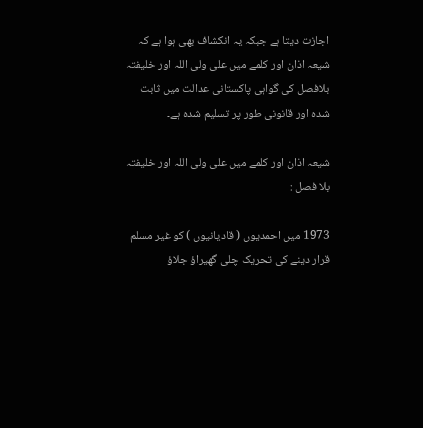اجازت دیتا ہے جبکہ یہ انکشاف بھی ہوا ہے کہ شیعہ اذان اور کلمے میں علی ولی اللہ اور خلیفتہ بلافصل کی گواہی پاکستانی عدالت میں ثابت شدہ اور قانونی طور پر تسلیم شدہ ہے۔

شیعہ اذان اور کلمے میں علی ولی اللہ اور خلیفتہ بلا فصل :

1973 میں احمدیوں ( قادیانیوں ) کو غیر مسلم قرار دینے کی تحریک چلی گھیراؤ جلاؤ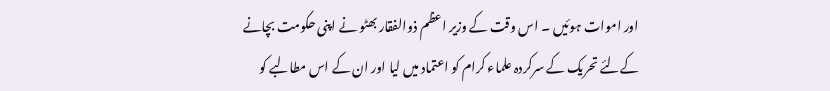اور اموات ہوئیں ۔ اس وقت کے وزیر اعظم ذوالفقار بھٹو نے اپنی حکومت بچانے کےلئے تحریک کے سرکردہ علماء کرام کو اعتماد میں لیا اور ان کے اس مطالبے کو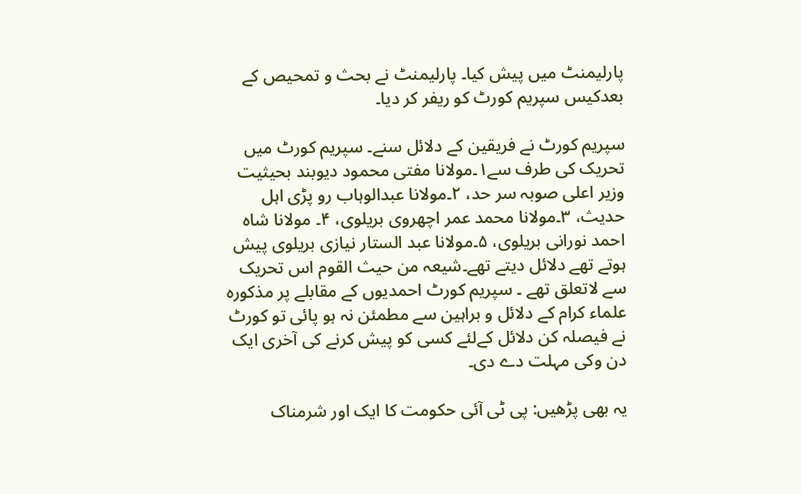پارلیمنٹ میں پیش کیا۔ پارلیمنٹ نے بحث و تمحیص کے بعدکیس سپریم کورٹ کو ریفر کر دیا۔

سپریم کورٹ نے فریقین کے دلائل سنے۔ سپریم کورٹ میں تحریک کی طرف سے۱۔مولانا مفتی محمود دیوبند بحیثیت وزیر اعلی صوبہ سر حد، ۲۔مولانا عبدالوہاب رو پڑی اہل حدیث، ۳۔مولانا محمد عمر اچھروی بریلوی، ۴۔ مولانا شاہ احمد نورانی بریلوی، ۵۔مولانا عبد الستار نیازی بریلوی پیش ہوتے تھے دلائل دیتے تھے۔شیعہ من حیث القوم اس تحریک سے لاتعلق تھے ۔ سپریم کورٹ احمدیوں کے مقابلے پر مذکورہ علماء کرام کے دلائل و براہین سے مطمئن نہ ہو پائی تو کورٹ نے فیصلہ کن دلائل کےلئے کسی کو پیش کرنے کی آخری ایک دن وکی مہلت دے دی۔

یہ بھی پڑھیں: پی ٹی آئی حکومت کا ایک اور شرمناک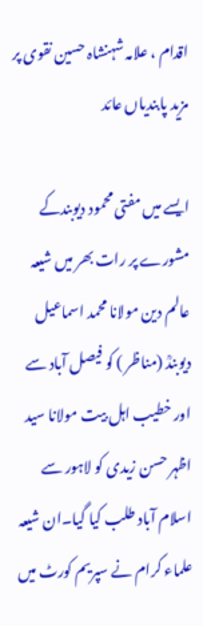اقدام ، علامہ شہنشاہ حسین نقوی پر مزید پابندیاں عائد

ایسے میں مفتی محمود دیوبندکے مشورے پر رات بھر میں شیعہ عالم دین مولانا محمد اسماعیل دیوبندؒ (مناظر ) کو فیصل آباد سے اور خطیب اہل بیت مولانا سید اظہر حسن زیدی کو لاہور سے اسلام آباد طلب کیا گیا۔ان شیعہ علماء کرام نے سپریم کورٹ میں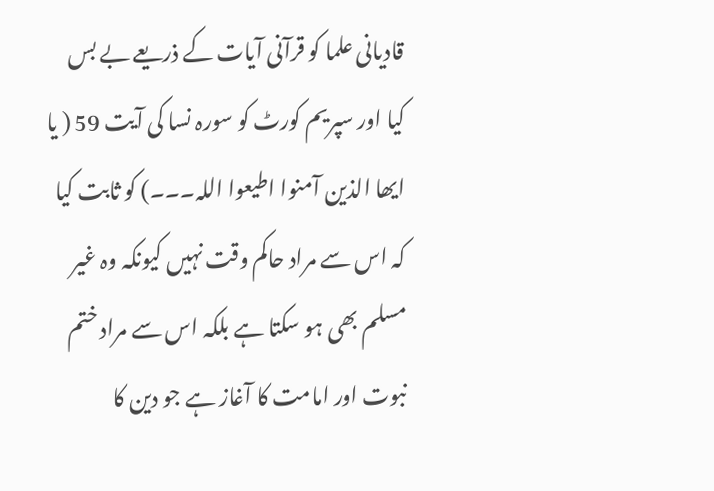قادیانی علما کو قرآنی آیات کے ذریعے بے بس کیا اور سپریم کورٹ کو سورہ نسا کی آیت 59 ( یا ایھا الذین آمنوا اطیعوا اللہ۔۔۔) کو ثابت کیا کہ اس سے مراد حاکم وقت نہیں کیونکہ وہ غیر مسلم بھی ہو سکتا ہے بلکہ اس سے مراد ختم نبوت اور امامت کا آغاز ہے جو دین کا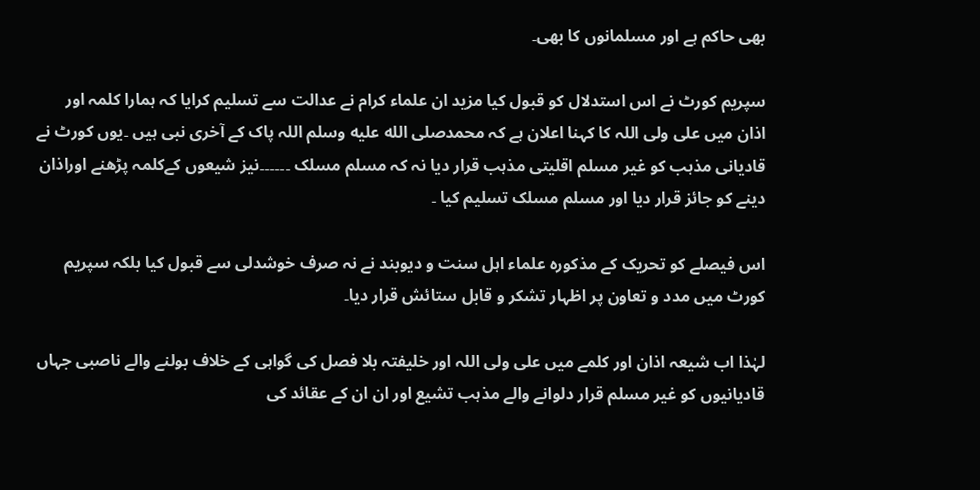بھی حاکم ہے اور مسلمانوں کا بھی۔

سپریم کورٹ نے اس استدلال کو قبول کیا مزید ان علماء کرام نے عدالت سے تسلیم کرایا کہ ہمارا کلمہ اور اذان میں علی ولی اللہ کا کہنا اعلان ہے کہ محمدصلى الله عليه وسلم اللہ پاک کے آخری نبی ہیں ۔یوں کورٹ نے قادیانی مذہب کو غیر مسلم اقلیتی مذہب قرار دیا نہ کہ مسلم مسلک ۔۔۔۔۔۔نیز شیعوں کےکلمہ پڑھنے اوراذان دینے کو جائز قرار دیا اور مسلم مسلک تسلیم کیا ۔

اس فیصلے کو تحریک کے مذکورہ علماء اہل سنت و دیوبند نے نہ صرف خوشدلی سے قبول کیا بلکہ سپریم کورٹ میں مدد و تعاون پر اظہار تشکر و قابل ستائش قرار دیا۔

لہٰذا اب شیعہ اذان اور کلمے میں علی ولی اللہ اور خلیفتہ بلا فصل کی گواہی کے خلاف بولنے والے ناصبی جہاں قادیانیوں کو غیر مسلم قرار دلوانے والے مذہب تشیع اور ان ان کے عقائد کی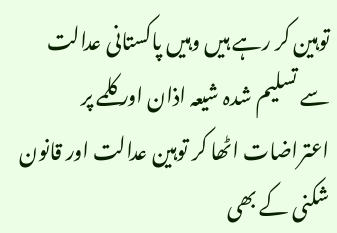توہین کر رہے ہیں وہیں پاکستانی عدالت سے تسلیم شدہ شیعہ اذان اور کلمے پر اعتراضات اٹھا کر توہین عدالت اور قانون شکنی کے بھی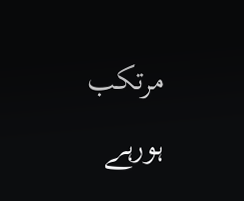مرتکب ہورہے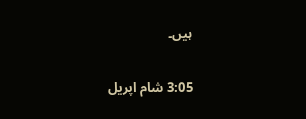ہیں۔

3:05 شام اپریل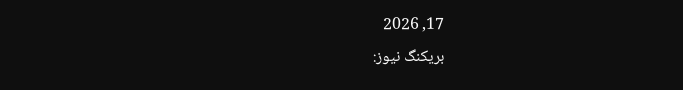17, 2026
بریکنگ نیوز: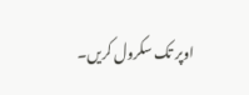اوپر تک سکرول کریں۔